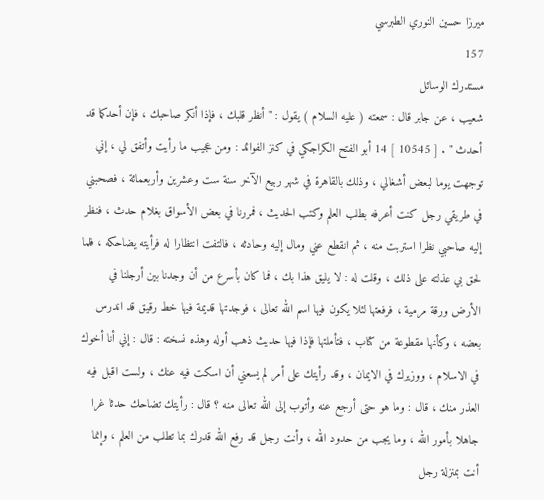ميرزا حسين النوري الطبرسي
157
مستدرك الوسائل
شعيب ، عن جابر قال : سمعته ( عليه السلام ) يقول : " أنظر قلبك ، فإذا أنكر صاحبك ، فإن أحدكما قد أحدث " . [ 10545 ] 14 أبو الفتح الكراجكي في كنز الفوائد : ومن عجيب ما رأيت وأتفق لي ، إني توجهت يوما لبعض أشغالي ، وذلك بالقاهرة في شهر ربيع الآخر سنة ست وعشرين وأربعمائة ، فصحبني في طريقي رجل كنت أعرفه بطلب العلم وكتب الحديث ، فمررنا في بعض الأسواق بغلام حدث ، فنظر إليه صاحبي نظرا استربت منه ، ثم انقطع عني ومال إليه وحادثه ، فالتفت انتظارا له فرأيته يضاحكه ، فلما لحق بي عذلته على ذلك ، وقلت له : لا يليق هذا بك ، فما كان بأسرع من أن وجدنا بين أرجلنا في الأرض ورقة مرمية ، فرفعتها لئلا يكون فيها اسم الله تعالى ، فوجدتها قديمة فيها خط رقيق قد اندرس بعضه ، وكأنها مقطوعة من كتاب ، فتأملتها فإذا فيها حديث ذهب أوله وهذه نسخته : قال : إني أنا أخوك في الاسلام ، ووزيرك في الايمان ، وقد رأيتك على أمر لم يسعني أن اسكت فيه عنك ، ولست اقبل فيه العذر منك ، قال : وما هو حتى أرجع عنه وأتوب إلى الله تعالى منه ؟ قال : رأيتك تضاحك حدثا غرا جاهلا بأمور الله ، وما يجب من حدود الله ، وأنت رجل قد رفع الله قدرك بما تطلب من العلم ، وإنما أنت بمنزلة رجل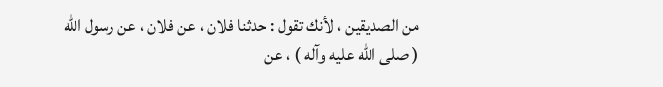من الصديقين ، لأنك تقول : حدثنا فلان ، عن فلان ، عن رسول الله ( صلى الله عليه وآله ) ، عن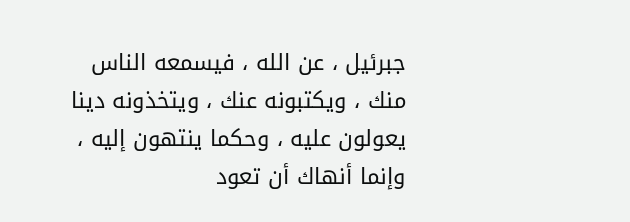جبرئيل ، عن الله ، فيسمعه الناس منك ، ويكتبونه عنك ، ويتخذونه دينا يعولون عليه ، وحكما ينتهون إليه ، وإنما أنهاك أن تعود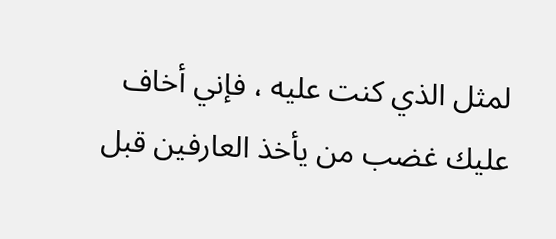لمثل الذي كنت عليه ، فإني أخاف عليك غضب من يأخذ العارفين قبل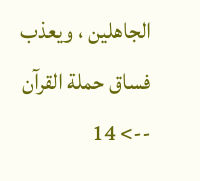الجاهلين ، ويعذب فساق حملة القرآن
--> 14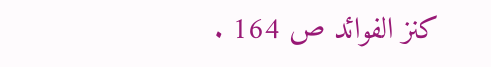كنز الفوائد ص 164 .